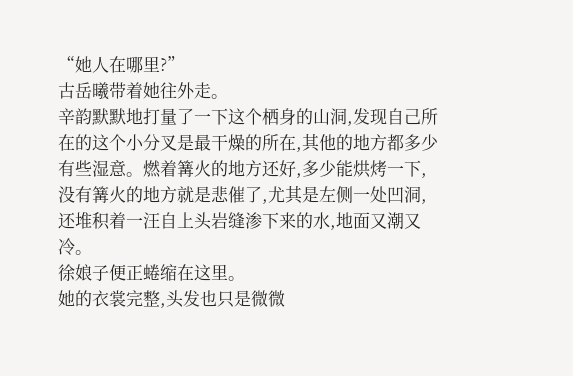“她人在哪里?”
古岳曦带着她往外走。
辛韵默默地打量了一下这个栖身的山洞,发现自己所在的这个小分叉是最干燥的所在,其他的地方都多少有些湿意。燃着篝火的地方还好,多少能烘烤一下,没有篝火的地方就是悲催了,尤其是左侧一处凹洞,还堆积着一汪自上头岩缝渗下来的水,地面又潮又冷。
徐娘子便正蜷缩在这里。
她的衣裳完整,头发也只是微微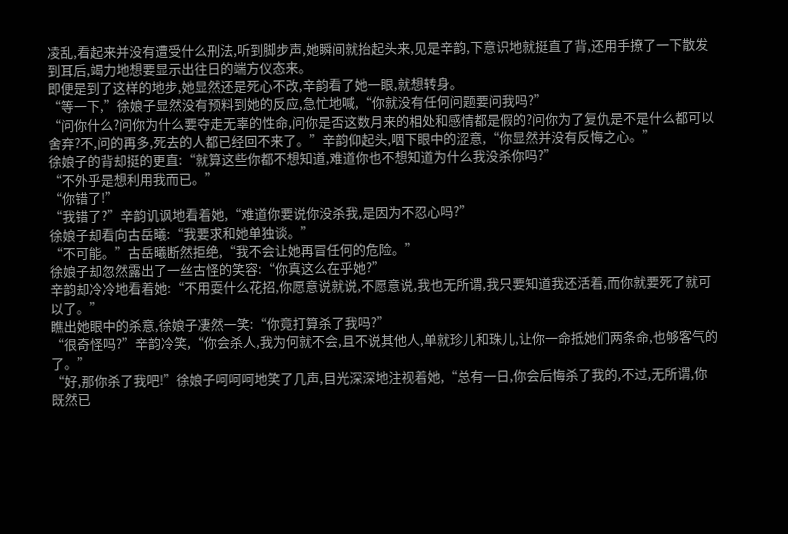凌乱,看起来并没有遭受什么刑法,听到脚步声,她瞬间就抬起头来,见是辛韵,下意识地就挺直了背,还用手撩了一下散发到耳后,竭力地想要显示出往日的端方仪态来。
即便是到了这样的地步,她显然还是死心不改,辛韵看了她一眼,就想转身。
“等一下,”徐娘子显然没有预料到她的反应,急忙地喊,“你就没有任何问题要问我吗?”
“问你什么?问你为什么要夺走无辜的性命,问你是否这数月来的相处和感情都是假的?问你为了复仇是不是什么都可以舍弃?不,问的再多,死去的人都已经回不来了。”辛韵仰起头,咽下眼中的涩意,“你显然并没有反悔之心。”
徐娘子的背却挺的更直:“就算这些你都不想知道,难道你也不想知道为什么我没杀你吗?”
“不外乎是想利用我而已。”
“你错了!”
“我错了?”辛韵讥讽地看着她,“难道你要说你没杀我,是因为不忍心吗?”
徐娘子却看向古岳曦:“我要求和她单独谈。”
“不可能。”古岳曦断然拒绝,“我不会让她再冒任何的危险。”
徐娘子却忽然露出了一丝古怪的笑容:“你真这么在乎她?”
辛韵却冷冷地看着她:“不用耍什么花招,你愿意说就说,不愿意说,我也无所谓,我只要知道我还活着,而你就要死了就可以了。”
瞧出她眼中的杀意,徐娘子凄然一笑:“你竟打算杀了我吗?”
“很奇怪吗?”辛韵冷笑,“你会杀人,我为何就不会,且不说其他人,单就珍儿和珠儿,让你一命抵她们两条命,也够客气的了。”
“好,那你杀了我吧!”徐娘子呵呵呵地笑了几声,目光深深地注视着她,“总有一日,你会后悔杀了我的,不过,无所谓,你既然已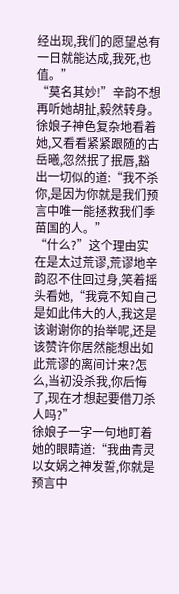经出现,我们的愿望总有一日就能达成,我死,也值。”
“莫名其妙!”辛韵不想再听她胡扯,毅然转身。
徐娘子神色复杂地看着她,又看看紧紧跟随的古岳曦,忽然抿了抿唇,豁出一切似的道:“我不杀你,是因为你就是我们预言中唯一能拯救我们季苗国的人。”
“什么?”这个理由实在是太过荒谬,荒谬地辛韵忍不住回过身,笑着摇头看她,“我竟不知自己是如此伟大的人,我这是该谢谢你的抬举呢,还是该赞许你居然能想出如此荒谬的离间计来?怎么,当初没杀我,你后悔了,现在才想起要借刀杀人吗?”
徐娘子一字一句地盯着她的眼睛道:“我曲青灵以女娲之神发誓,你就是预言中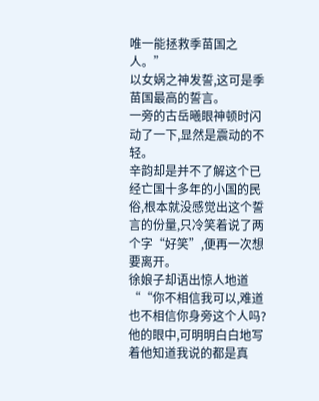唯一能拯救季苗国之人。”
以女娲之神发誓,这可是季苗国最高的誓言。
一旁的古岳曦眼神顿时闪动了一下,显然是震动的不轻。
辛韵却是并不了解这个已经亡国十多年的小国的民俗,根本就没感觉出这个誓言的份量,只冷笑着说了两个字“好笑”,便再一次想要离开。
徐娘子却语出惊人地道““你不相信我可以,难道也不相信你身旁这个人吗?他的眼中,可明明白白地写着他知道我说的都是真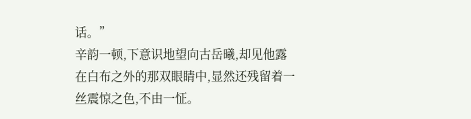话。”
辛韵一顿,下意识地望向古岳曦,却见他露在白布之外的那双眼睛中,显然还残留着一丝震惊之色,不由一怔。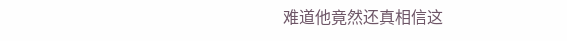难道他竟然还真相信这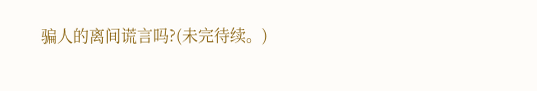骗人的离间谎言吗?(未完待续。)